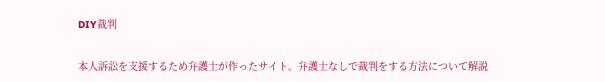DIY裁判

本人訴訟を支援するため弁護士が作ったサイト。弁護士なしで裁判をする方法について解説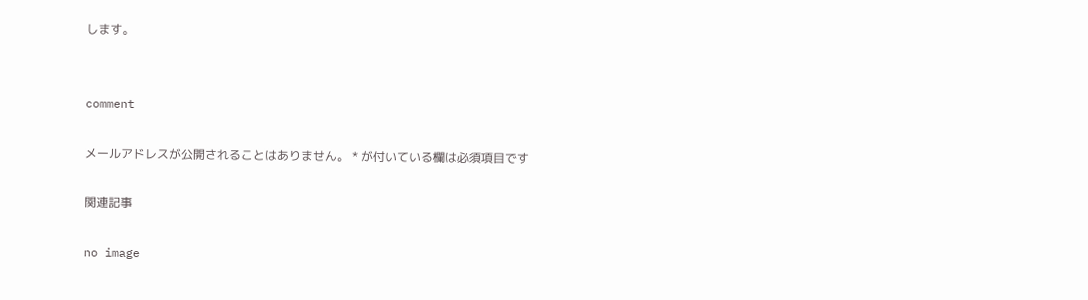します。


comment

メールアドレスが公開されることはありません。 * が付いている欄は必須項目です

関連記事

no image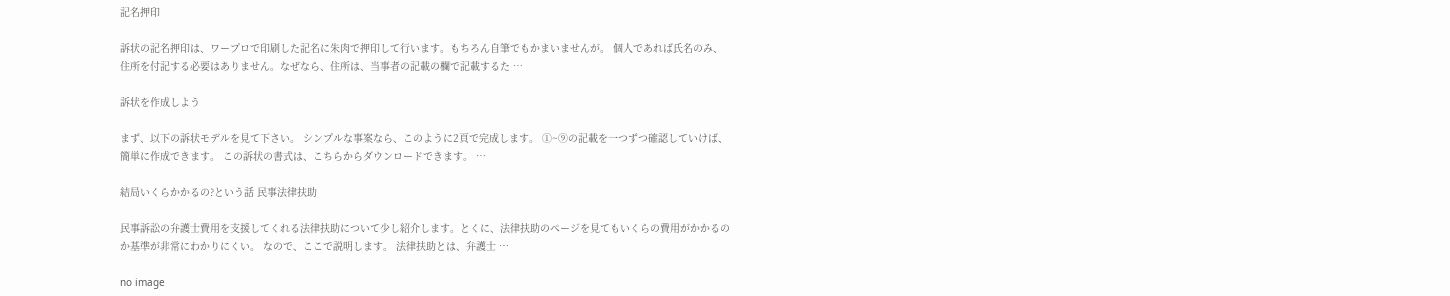記名押印

訴状の記名押印は、ワープロで印刷した記名に朱肉で押印して行います。もちろん自筆でもかまいませんが。 個人であれば氏名のみ、住所を付記する必要はありません。なぜなら、住所は、当事者の記載の欄で記載するた …

訴状を作成しよう

まず、以下の訴状モデルを見て下さい。 シンプルな事案なら、このように2頁で完成します。 ①~⑨の記載を一つずつ確認していけば、簡単に作成できます。 この訴状の書式は、こちらからダウンロードできます。 …

結局いくらかかるの?という話 民事法律扶助

民事訴訟の弁護士費用を支援してくれる法律扶助について少し紹介します。とくに、法律扶助のページを見てもいくらの費用がかかるのか基準が非常にわかりにくい。 なので、ここで説明します。 法律扶助とは、弁護士 …

no image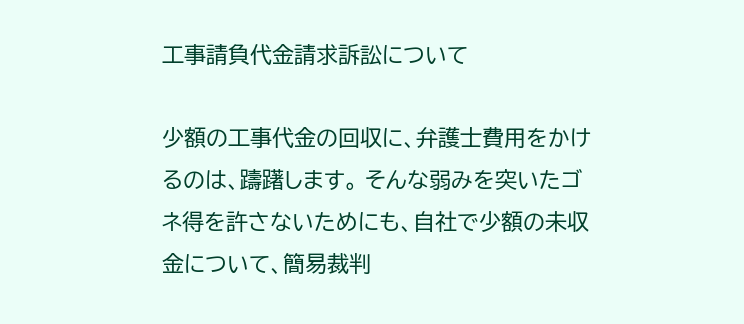工事請負代金請求訴訟について

少額の工事代金の回収に、弁護士費用をかけるのは、躊躇します。 そんな弱みを突いたゴネ得を許さないためにも、自社で少額の未収金について、簡易裁判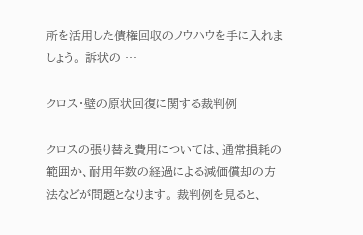所を活用した債権回収のノウハウを手に入れましょう。 訴状の …

クロス・壁の原状回復に関する裁判例

クロスの張り替え費用については、通常損耗の範囲か、耐用年数の経過による減価償却の方法などが問題となります。 裁判例を見ると、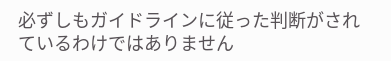必ずしもガイドラインに従った判断がされているわけではありません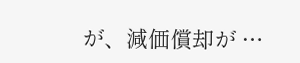が、減価償却が …